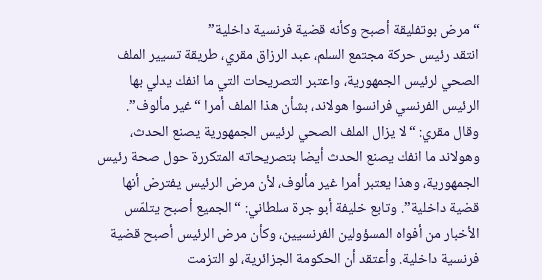“مرض بوتفليقة أصبح وكأنه قضية فرنسية داخلية”
انتقد رئيس حركة مجتمع السلم، عبد الرزاق مقري، طريقة تسيير الملف الصحي لرئيس الجمهورية، واعتبر التصريحات التي ما انفك يدلي بها الرئيس الفرنسي فرانسوا هولاند، بشأن هذا الملف أمرا “غير مألوف”.
وقال مقري: “لا يزال الملف الصحي لرئيس الجمهورية يصنع الحدث، وهولاند ما انفك يصنع الحدث أيضا بتصريحاته المتكررة حول صحة رئيس الجمهورية، وهذا يعتبر أمرا غير مألوف، لأن مرض الرئيس يفترض أنها قضية داخلية”. وتابع خليفة أبو جرة سلطاني: “الجميع أصبح يتلمّس الأخبار من أفواه المسؤولين الفرنسيين، وكأن مرض الرئيس أصبح قضية فرنسية داخلية. وأعتقد أن الحكومة الجزائرية، لو التزمت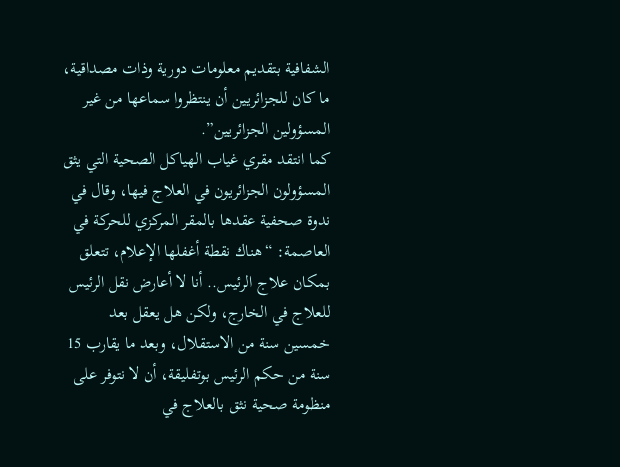الشفافية بتقديم معلومات دورية وذات مصداقية، ما كان للجزائريين أن ينتظروا سماعها من غير المسؤولين الجزائريين”.
كما انتقد مقري غياب الهياكل الصحية التي يثق المسؤولون الجزائريون في العلاج فيها، وقال في ندوة صحفية عقدها بالمقر المركزي للحركة في العاصمة: “هناك نقطة أغفلها الإعلام، تتعلق بمكان علاج الرئيس.. أنا لا أعارض نقل الرئيس للعلاج في الخارج، ولكن هل يعقل بعد خمسين سنة من الاستقلال، وبعد ما يقارب 15 سنة من حكم الرئيس بوتفليقة، أن لا نتوفر على منظومة صحية نثق بالعلاج في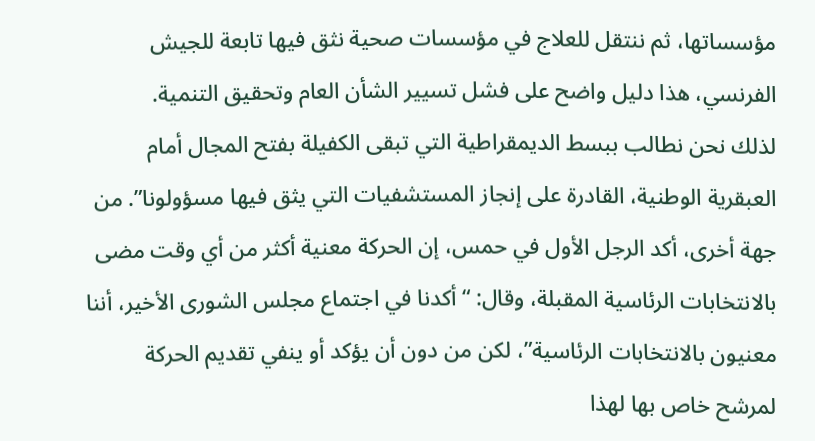مؤسساتها، ثم ننتقل للعلاج في مؤسسات صحية نثق فيها تابعة للجيش الفرنسي، هذا دليل واضح على فشل تسيير الشأن العام وتحقيق التنمية.
لذلك نحن نطالب ببسط الديمقراطية التي تبقى الكفيلة بفتح المجال أمام العبقرية الوطنية، القادرة على إنجاز المستشفيات التي يثق فيها مسؤولونا”. من جهة أخرى، أكد الرجل الأول في حمس، إن الحركة معنية أكثر من أي وقت مضى بالانتخابات الرئاسية المقبلة، وقال: “أكدنا في اجتماع مجلس الشورى الأخير، أننا معنيون بالانتخابات الرئاسية”، لكن من دون أن يؤكد أو ينفي تقديم الحركة لمرشح خاص بها لهذا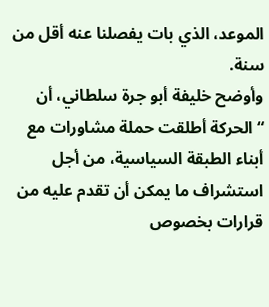الموعد، الذي بات يفصلنا عنه أقل من سنة.
وأوضح خليفة أبو جرة سلطاني، أن “الحركة أطلقت حملة مشاورات مع أبناء الطبقة السياسية، من أجل استشراف ما يمكن أن تقدم عليه من قرارات بخصوص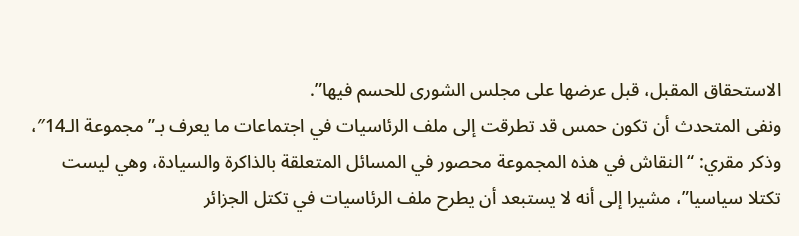الاستحقاق المقبل، قبل عرضها على مجلس الشورى للحسم فيها”.
ونفى المتحدث أن تكون حمس قد تطرقت إلى ملف الرئاسيات في اجتماعات ما يعرف بـ”مجموعة الـ14″، وذكر مقري: “النقاش في هذه المجموعة محصور في المسائل المتعلقة بالذاكرة والسيادة، وهي ليست تكتلا سياسيا”، مشيرا إلى أنه لا يستبعد أن يطرح ملف الرئاسيات في تكتل الجزائر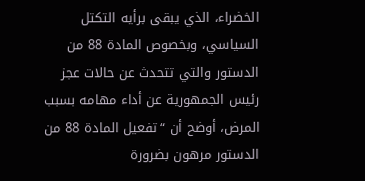الخضراء، الذي يبقى برأيه التكتل السياسي، وبخصوص المادة 88 من الدستور والتي تتحدث عن حالات عجز رئيس الجمهورية عن أداء مهامه بسبب المرض، أوضح أن “تفعيل المادة 88 من الدستور مرهون بضرورة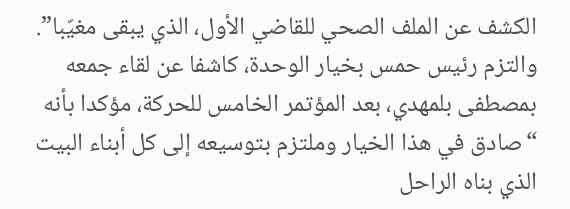الكشف عن الملف الصحي للقاضي الأول، الذي يبقى مغيّبا”.
والتزم رئيس حمس بخيار الوحدة، كاشفا عن لقاء جمعه بمصطفى بلمهدي، بعد المؤتمر الخامس للحركة، مؤكدا بأنه “صادق في هذا الخيار وملتزم بتوسيعه إلى كل أبناء البيت الذي بناه الراحل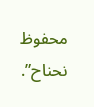محفوظ نحناح”.